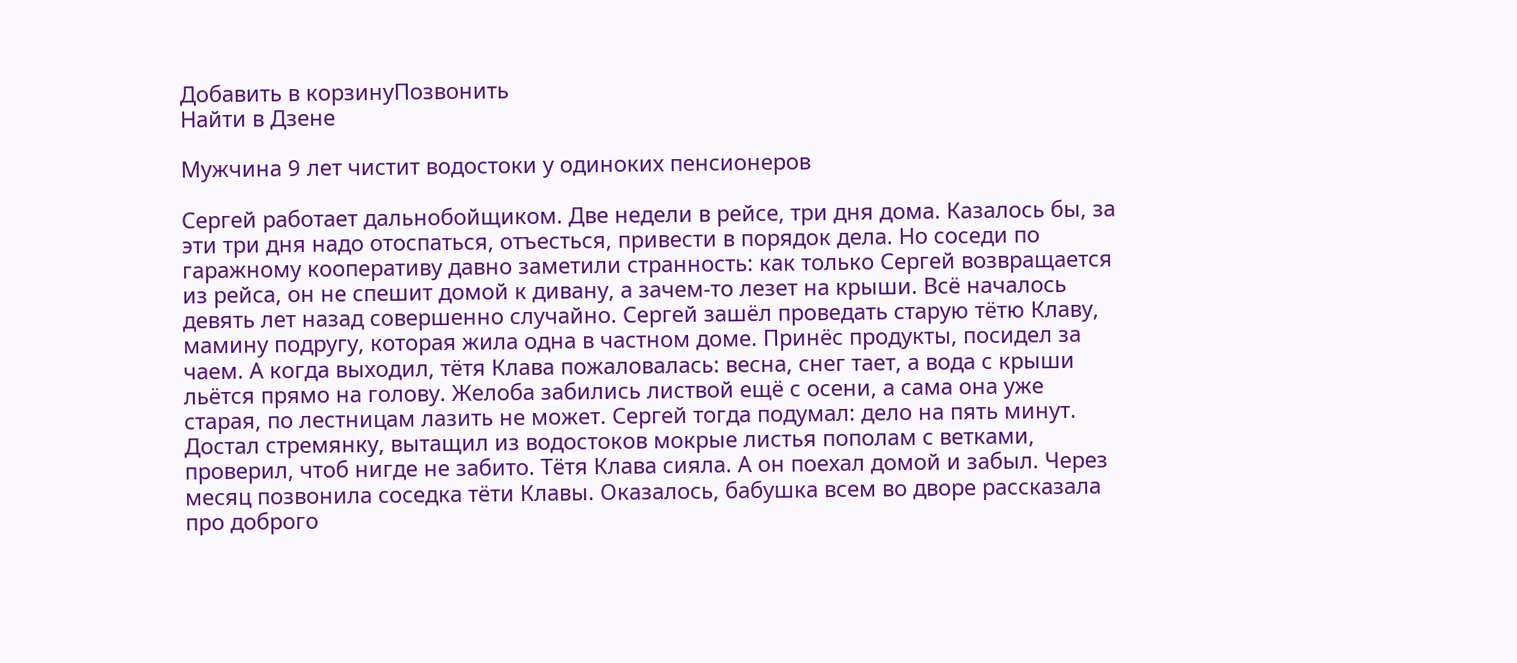Добавить в корзинуПозвонить
Найти в Дзене

Мужчина 9 лет чистит водостоки у одиноких пенсионеров

Сергей работает дальнобойщиком. Две недели в рейсе, три дня дома. Казалось бы, за эти три дня надо отоспаться, отъесться, привести в порядок дела. Но соседи по гаражному кооперативу давно заметили странность: как только Сергей возвращается из рейса, он не спешит домой к дивану, а зачем-то лезет на крыши. Всё началось девять лет назад совершенно случайно. Сергей зашёл проведать старую тётю Клаву, мамину подругу, которая жила одна в частном доме. Принёс продукты, посидел за чаем. А когда выходил, тётя Клава пожаловалась: весна, снег тает, а вода с крыши льётся прямо на голову. Желоба забились листвой ещё с осени, а сама она уже старая, по лестницам лазить не может. Сергей тогда подумал: дело на пять минут. Достал стремянку, вытащил из водостоков мокрые листья пополам с ветками, проверил, чтоб нигде не забито. Тётя Клава сияла. А он поехал домой и забыл. Через месяц позвонила соседка тёти Клавы. Оказалось, бабушка всем во дворе рассказала про доброго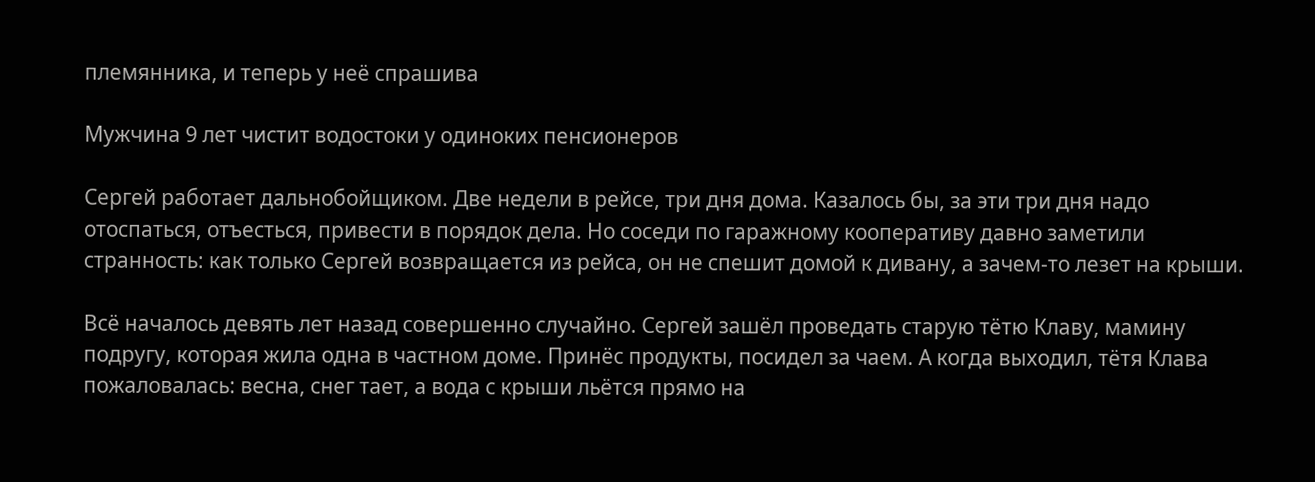племянника, и теперь у неё спрашива

Мужчина 9 лет чистит водостоки у одиноких пенсионеров

Сергей работает дальнобойщиком. Две недели в рейсе, три дня дома. Казалось бы, за эти три дня надо отоспаться, отъесться, привести в порядок дела. Но соседи по гаражному кооперативу давно заметили странность: как только Сергей возвращается из рейса, он не спешит домой к дивану, а зачем-то лезет на крыши.

Всё началось девять лет назад совершенно случайно. Сергей зашёл проведать старую тётю Клаву, мамину подругу, которая жила одна в частном доме. Принёс продукты, посидел за чаем. А когда выходил, тётя Клава пожаловалась: весна, снег тает, а вода с крыши льётся прямо на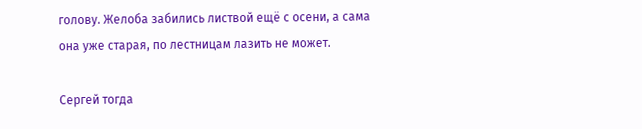голову. Желоба забились листвой ещё с осени, а сама она уже старая, по лестницам лазить не может.

Сергей тогда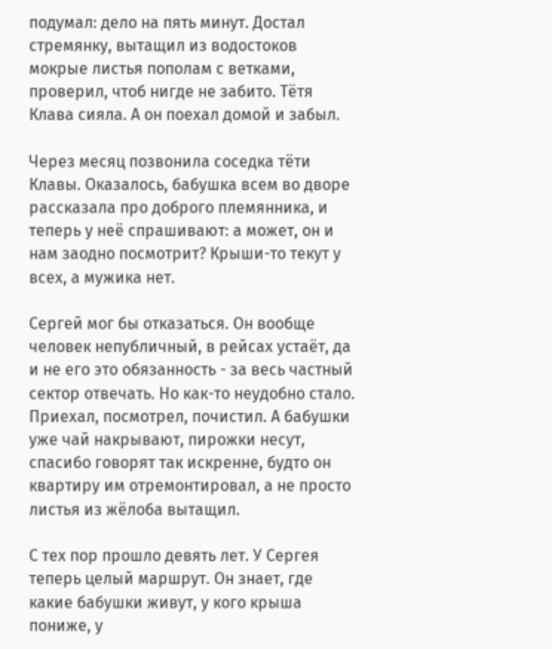подумал: дело на пять минут. Достал стремянку, вытащил из водостоков мокрые листья пополам с ветками, проверил, чтоб нигде не забито. Тётя Клава сияла. А он поехал домой и забыл.

Через месяц позвонила соседка тёти Клавы. Оказалось, бабушка всем во дворе рассказала про доброго племянника, и теперь у неё спрашивают: а может, он и нам заодно посмотрит? Крыши-то текут у всех, а мужика нет.

Сергей мог бы отказаться. Он вообще человек непубличный, в рейсах устаёт, да и не его это обязанность - за весь частный сектор отвечать. Но как-то неудобно стало. Приехал, посмотрел, почистил. А бабушки уже чай накрывают, пирожки несут, спасибо говорят так искренне, будто он квартиру им отремонтировал, а не просто листья из жёлоба вытащил.

С тех пор прошло девять лет. У Сергея теперь целый маршрут. Он знает, где какие бабушки живут, у кого крыша пониже, у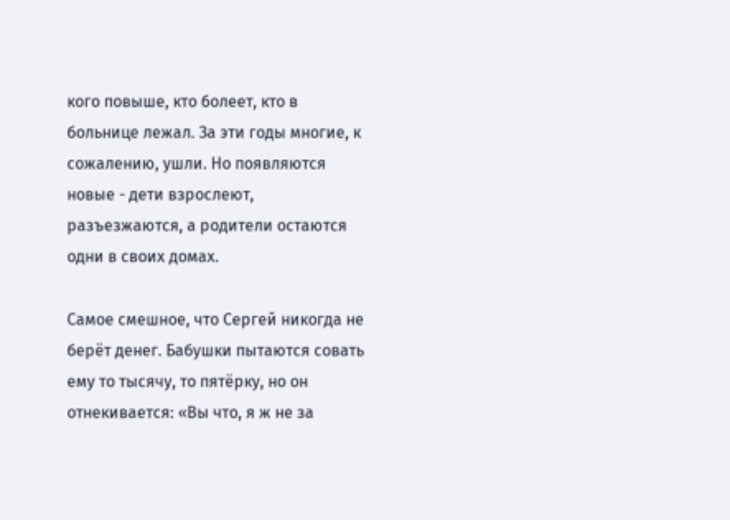кого повыше, кто болеет, кто в больнице лежал. За эти годы многие, к сожалению, ушли. Но появляются новые - дети взрослеют, разъезжаются, а родители остаются одни в своих домах.

Самое смешное, что Сергей никогда не берёт денег. Бабушки пытаются совать ему то тысячу, то пятёрку, но он отнекивается: «Вы что, я ж не за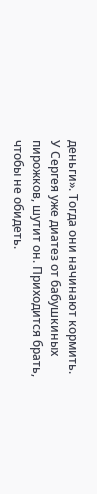деньги». Тогда они начинают кормить. У Сергея уже диатез от бабушкиных пирожков, шутит он. Приходится брать, чтобы не обидеть.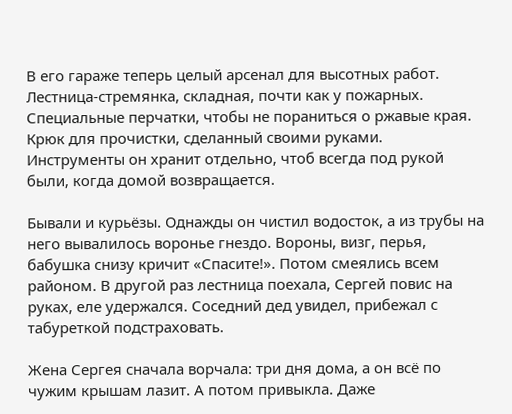В его гараже теперь целый арсенал для высотных работ. Лестница-стремянка, складная, почти как у пожарных. Специальные перчатки, чтобы не пораниться о ржавые края. Крюк для прочистки, сделанный своими руками. Инструменты он хранит отдельно, чтоб всегда под рукой были, когда домой возвращается.

Бывали и курьёзы. Однажды он чистил водосток, а из трубы на него вывалилось воронье гнездо. Вороны, визг, перья, бабушка снизу кричит «Спасите!». Потом смеялись всем районом. В другой раз лестница поехала, Сергей повис на руках, еле удержался. Соседний дед увидел, прибежал с табуреткой подстраховать.

Жена Сергея сначала ворчала: три дня дома, а он всё по чужим крышам лазит. А потом привыкла. Даже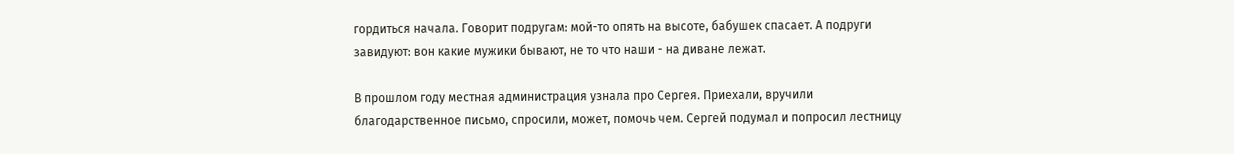гордиться начала. Говорит подругам: мой-то опять на высоте, бабушек спасает. А подруги завидуют: вон какие мужики бывают, не то что наши - на диване лежат.

В прошлом году местная администрация узнала про Сергея. Приехали, вручили благодарственное письмо, спросили, может, помочь чем. Сергей подумал и попросил лестницу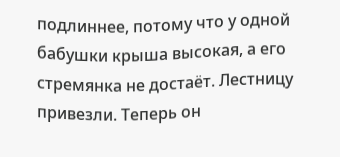подлиннее, потому что у одной бабушки крыша высокая, а его стремянка не достаёт. Лестницу привезли. Теперь он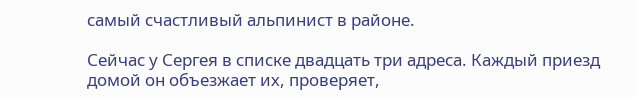самый счастливый альпинист в районе.

Сейчас у Сергея в списке двадцать три адреса. Каждый приезд домой он объезжает их, проверяет,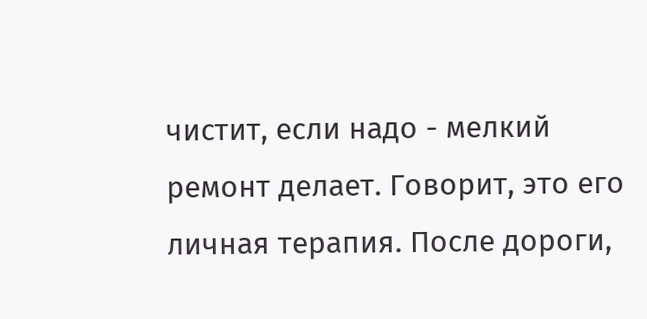чистит, если надо - мелкий ремонт делает. Говорит, это его личная терапия. После дороги,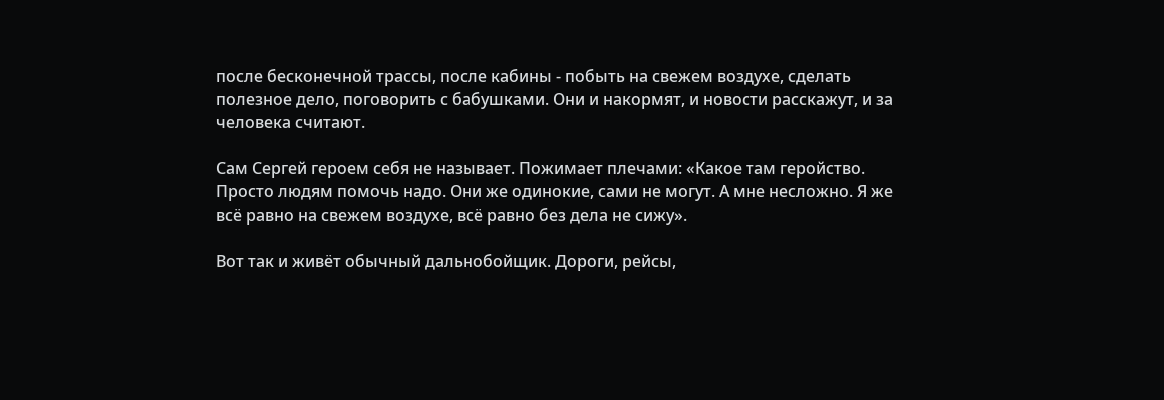после бесконечной трассы, после кабины - побыть на свежем воздухе, сделать полезное дело, поговорить с бабушками. Они и накормят, и новости расскажут, и за человека считают.

Сам Сергей героем себя не называет. Пожимает плечами: «Какое там геройство. Просто людям помочь надо. Они же одинокие, сами не могут. А мне несложно. Я же всё равно на свежем воздухе, всё равно без дела не сижу».

Вот так и живёт обычный дальнобойщик. Дороги, рейсы,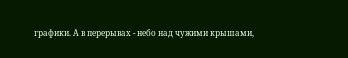графики. А в перерывах - небо над чужими крышами,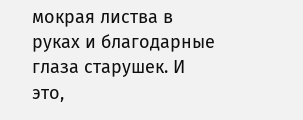мокрая листва в руках и благодарные глаза старушек. И это,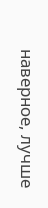наверное, лучше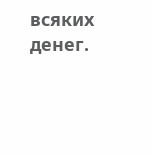всяких денег.